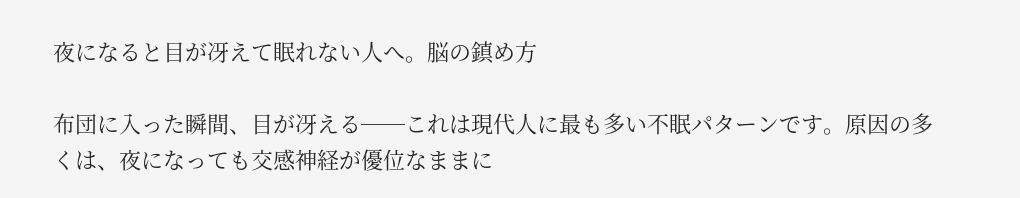夜になると目が冴えて眠れない人へ。脳の鎮め方

布団に入った瞬間、目が冴える──これは現代人に最も多い不眠パターンです。原因の多くは、夜になっても交感神経が優位なままに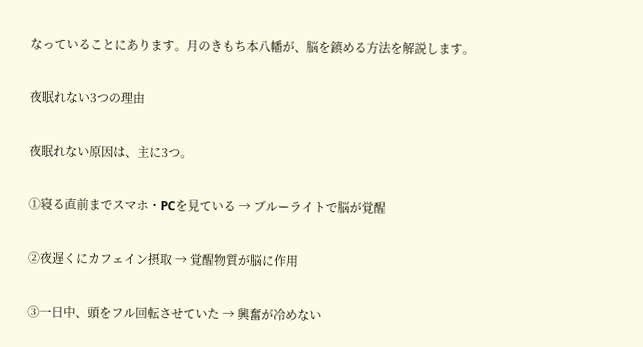なっていることにあります。月のきもち本八幡が、脳を鎮める方法を解説します。

夜眠れない3つの理由

夜眠れない原因は、主に3つ。

①寝る直前までスマホ・PCを見ている → ブルーライトで脳が覚醒

②夜遅くにカフェイン摂取 → 覚醒物質が脳に作用

③一日中、頭をフル回転させていた → 興奮が冷めない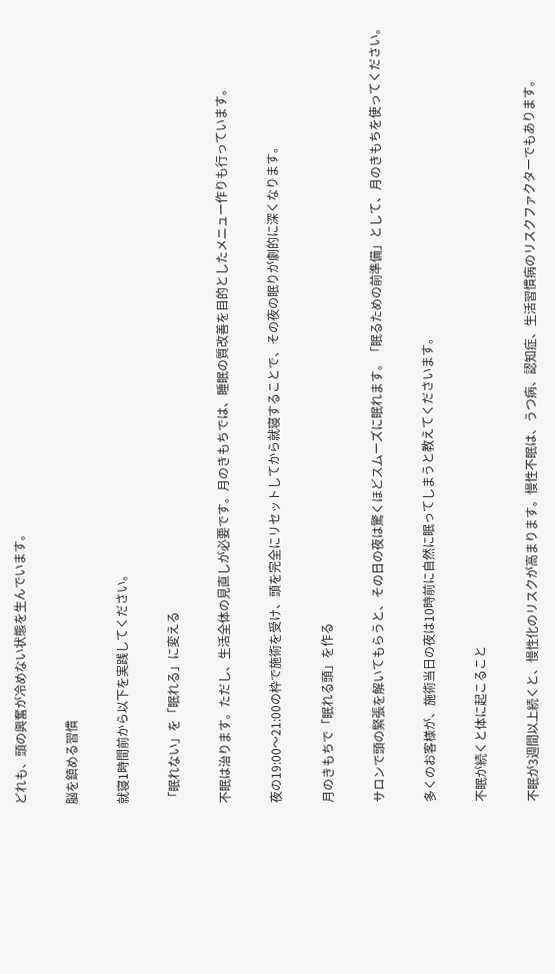どれも、頭の興奮が冷めない状態を生んでいます。

脳を鎮める習慣

就寝1時間前から以下を実践してください。

「眠れない」を「眠れる」に変える

不眠は治ります。ただし、生活全体の見直しが必要です。月のきもちでは、睡眠の質改善を目的としたメニュー作りも行っています。

夜の19:00〜21:00の枠で施術を受け、頭を完全にリセットしてから就寝することで、その夜の眠りが劇的に深くなります。

月のきもちで「眠れる頭」を作る

サロンで頭の緊張を解いてもらうと、その日の夜は驚くほどスムーズに眠れます。「眠るための前準備」として、月のきもちを使ってください。

多くのお客様が、施術当日の夜は10時前に自然に眠ってしまうと教えてくださいます。

不眠が続くと体に起こること

不眠が3週間以上続くと、慢性化のリスクが高まります。慢性不眠は、うつ病、認知症、生活習慣病のリスクファクターでもあります。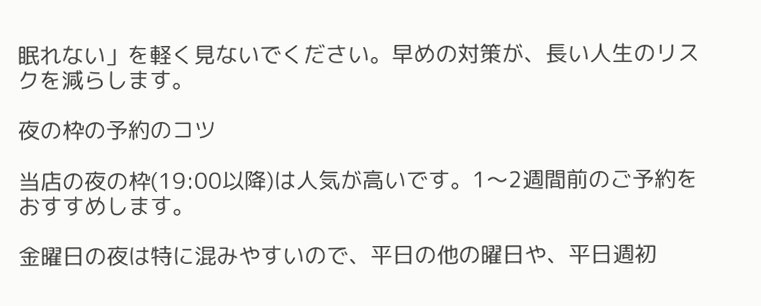眠れない」を軽く見ないでください。早めの対策が、長い人生のリスクを減らします。

夜の枠の予約のコツ

当店の夜の枠(19:00以降)は人気が高いです。1〜2週間前のご予約をおすすめします。

金曜日の夜は特に混みやすいので、平日の他の曜日や、平日週初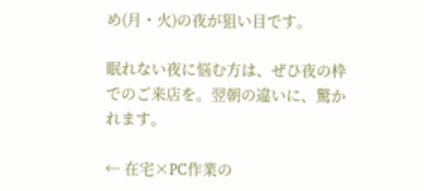め(月・火)の夜が狙い目です。

眠れない夜に悩む方は、ぜひ夜の枠でのご来店を。翌朝の違いに、驚かれます。

← 在宅×PC作業の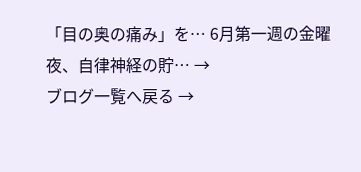「目の奥の痛み」を… 6月第一週の金曜夜、自律神経の貯… →
ブログ一覧へ戻る →